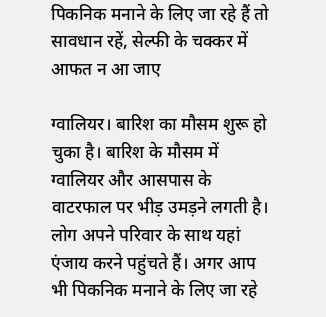पिकनिक मनाने के लिए जा रहे हैं तो सावधान रहें, सेल्फी के चक्कर में आफत न आ जाए

ग्वालियर। बारिश का मौसम शुरू हो चुका है। बारिश के मौसम में ग्वालियर और आसपास के वाटरफाल पर भीड़ उमड़ने लगती है। लोग अपने परिवार के साथ यहां एंजाय करने पहुंचते हैं। अगर आप भी पिकनिक मनाने के लिए जा रहे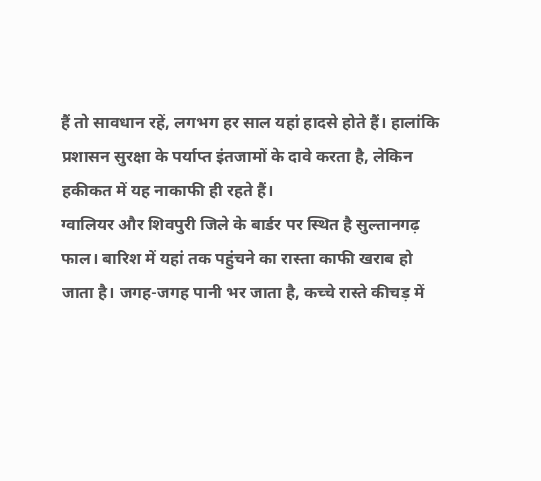हैं तो सावधान रहें, लगभग हर साल यहां हादसे होते हैं। हालांकि प्रशासन सुरक्षा के पर्याप्त इंतजामों के दावे करता है, लेकिन हकीकत में यह नाकाफी ही रहते हैं।
ग्वालियर और शिवपुरी जिले के बार्डर पर स्थित है सुल्तानगढ़ फाल। बारिश में यहां तक पहुंचने का रास्ता काफी खराब हो जाता है। जगह-जगह पानी भर जाता है, कच्चे रास्ते कीचड़ में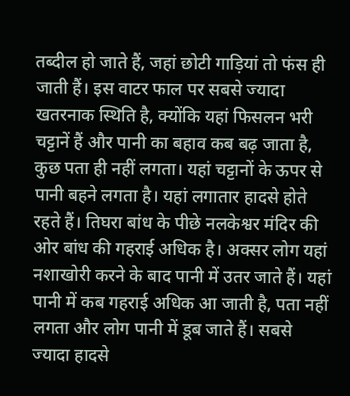तब्दील हो जाते हैं, जहां छोटी गाड़ियां तो फंस ही जाती हैं। इस वाटर फाल पर सबसे ज्यादा खतरनाक स्थिति है, क्योंकि यहां फिसलन भरी चट्टानें हैं और पानी का बहाव कब बढ़ जाता है, कुछ पता ही नहीं लगता। यहां चट्टानों के ऊपर से पानी बहने लगता है। यहां लगातार हादसे होते रहते हैं। तिघरा बांध के पीछे नलकेश्वर मंदिर की ओर बांध की गहराई अधिक है। अक्सर लोग यहां नशाखोरी करने के बाद पानी में उतर जाते हैं। यहां पानी में कब गहराई अधिक आ जाती है, पता नहीं लगता और लोग पानी में डूब जाते हैं। सबसे ज्यादा हादसे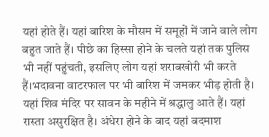यहां होते हैं। यहां बारिश के मौसम में समूहों में जाने वाले लोग बहुत जाते हैं। पीछे का हिस्सा होने के चलते यहां तक पुलिस भी नहीं पहुंचती, इसलिए लोग यहां शराबखोरी भी करते हैं।भदावना वाटरफाल पर भी बारिश में जमकर भीड़ होती है। यहां शिव मंदिर पर सावन के महीने में श्रद्धालु आते हैं। यहां रास्ता असुरक्षित है। अंधेरा होने के बाद यहां बदमाश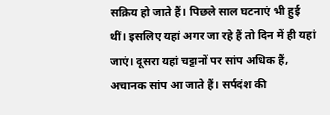सक्रिय हो जाते हैं। पिछले साल घटनाएं भी हुई थीं। इसलिए यहां अगर जा रहे हैं तो दिन में ही यहां जाएं। दूसरा यहां चट्टानों पर सांप अधिक हैं, अचानक सांप आ जाते हैं। सर्पदंश की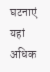घटनाएं यहां अधिक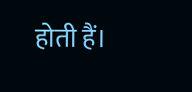होती हैं।